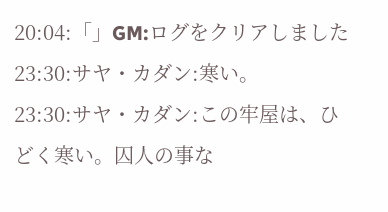20:04:「」GM:ログをクリアしました
23:30:サヤ・カダン:寒い。
23:30:サヤ・カダン:この牢屋は、ひどく寒い。囚人の事な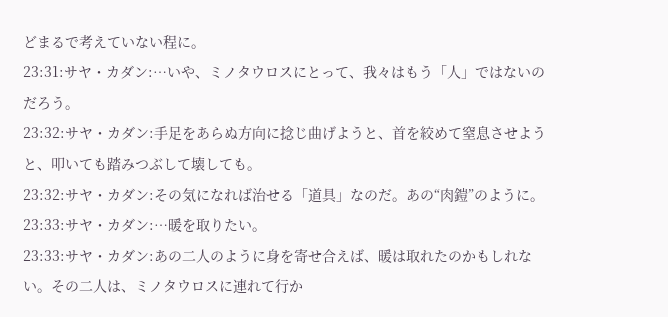どまるで考えていない程に。
23:31:サヤ・カダン:…いや、ミノタウロスにとって、我々はもう「人」ではないのだろう。
23:32:サヤ・カダン:手足をあらぬ方向に捻じ曲げようと、首を絞めて窒息させようと、叩いても踏みつぶして壊しても。
23:32:サヤ・カダン:その気になれば治せる「道具」なのだ。あの“肉鎧”のように。
23:33:サヤ・カダン:…暖を取りたい。
23:33:サヤ・カダン:あの二人のように身を寄せ合えば、暖は取れたのかもしれない。その二人は、ミノタウロスに連れて行か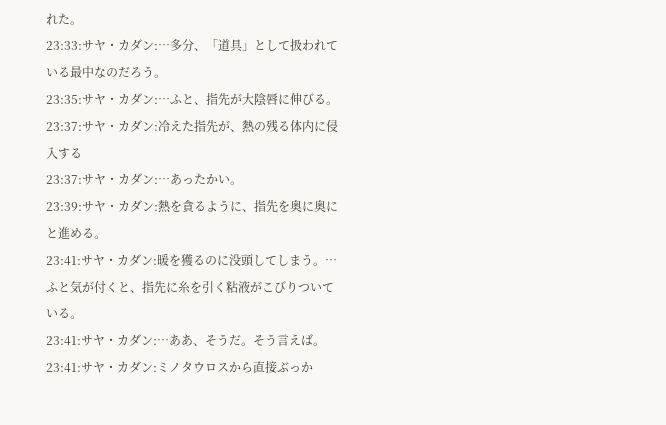れた。
23:33:サヤ・カダン:…多分、「道具」として扱われている最中なのだろう。
23:35:サヤ・カダン:…ふと、指先が大陰唇に伸びる。
23:37:サヤ・カダン:冷えた指先が、熱の残る体内に侵入する
23:37:サヤ・カダン:…あったかい。
23:39:サヤ・カダン:熱を貪るように、指先を奥に奥にと進める。
23:41:サヤ・カダン:暖を獲るのに没頭してしまう。…ふと気が付くと、指先に糸を引く粘液がこびりついている。
23:41:サヤ・カダン:…ああ、そうだ。そう言えば。
23:41:サヤ・カダン:ミノタウロスから直接ぶっか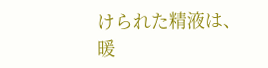けられた精液は、暖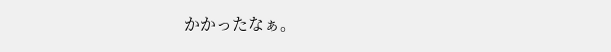かかったなぁ。